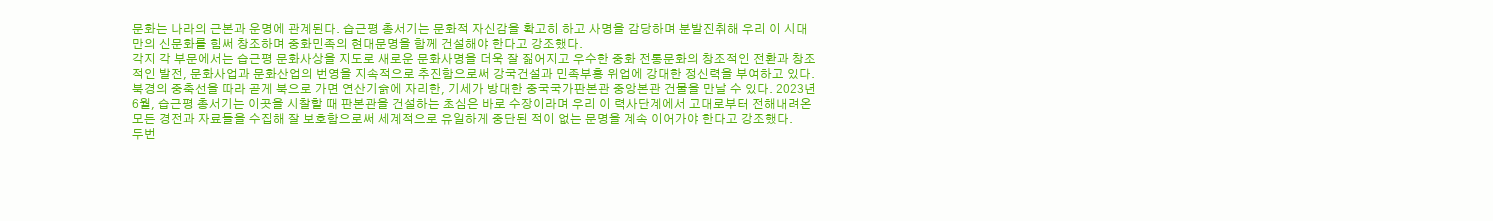문화는 나라의 근본과 운명에 관계된다. 습근평 총서기는 문화적 자신감을 확고히 하고 사명을 감당하며 분발진취해 우리 이 시대만의 신문화를 힘써 창조하며 중화민족의 현대문명을 함께 건설해야 한다고 강조했다.
각지 각 부문에서는 습근평 문화사상을 지도로 새로운 문화사명을 더욱 잘 짊어지고 우수한 중화 전통문화의 창조적인 전환과 창조적인 발전, 문화사업과 문화산업의 번영을 지속적으로 추진함으로써 강국건설과 민족부흥 위업에 강대한 정신력을 부여하고 있다.
북경의 중축선을 따라 곧게 북으로 가면 연산기슭에 자리한, 기세가 방대한 중국국가판본관 중앙본관 건물을 만날 수 있다. 2023년 6월, 습근평 총서기는 이곳을 시찰할 때 판본관을 건설하는 초심은 바로 수장이라며 우리 이 력사단계에서 고대로부터 전해내려온 모든 경전과 자료들을 수집해 잘 보호함으로써 세계적으로 유일하게 중단된 적이 없는 문명을 계속 이어가야 한다고 강조했다.
두번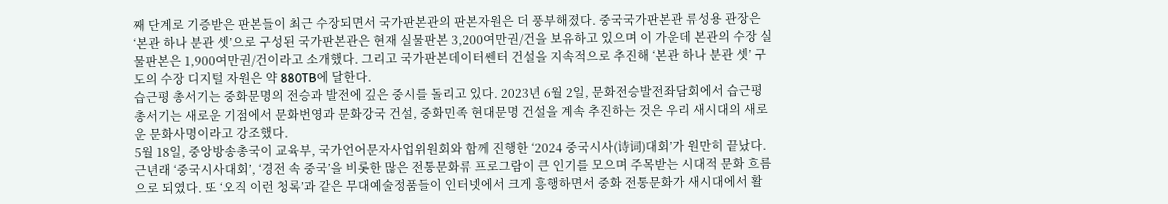째 단계로 기증받은 판본들이 최근 수장되면서 국가판본관의 판본자원은 더 풍부해졌다. 중국국가판본관 류성용 관장은 ‘본관 하나 분관 셋’으로 구성된 국가판본관은 현재 실물판본 3,200여만권/건을 보유하고 있으며 이 가운데 본관의 수장 실물판본은 1,900여만권/건이라고 소개했다. 그리고 국가판본데이터쎈터 건설을 지속적으로 추진해 ‘본관 하나 분관 셋’ 구도의 수장 디지털 자원은 약 880TB에 달한다.
습근평 총서기는 중화문명의 전승과 발전에 깊은 중시를 돌리고 있다. 2023년 6월 2일, 문화전승발전좌담회에서 습근평 총서기는 새로운 기점에서 문화번영과 문화강국 건설, 중화민족 현대문명 건설을 계속 추진하는 것은 우리 새시대의 새로운 문화사명이라고 강조했다.
5월 18일, 중앙방송총국이 교육부, 국가언어문자사업위원회와 함께 진행한 ‘2024 중국시사(诗词)대회’가 원만히 끝났다. 근년래 ‘중국시사대회’, ‘경전 속 중국’을 비롯한 많은 전통문화류 프로그람이 큰 인기를 모으며 주목받는 시대적 문화 흐름으로 되였다. 또 ‘오직 이런 청록’과 같은 무대예술정품들이 인터넷에서 크게 흥행하면서 중화 전통문화가 새시대에서 활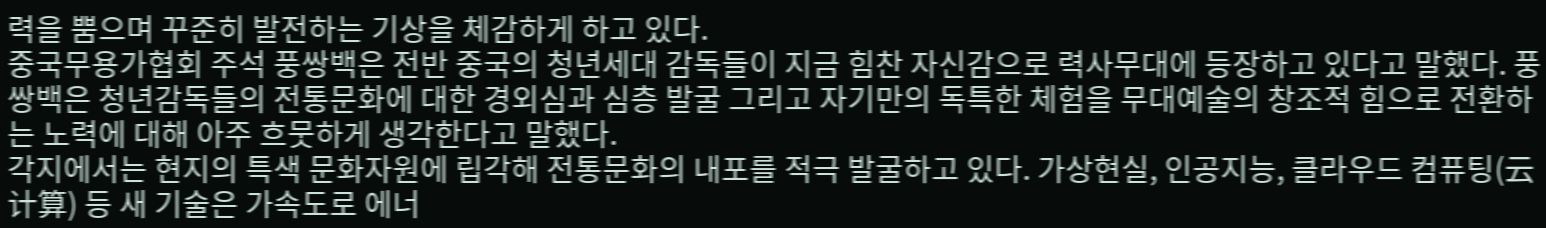력을 뿜으며 꾸준히 발전하는 기상을 체감하게 하고 있다.
중국무용가협회 주석 풍쌍백은 전반 중국의 청년세대 감독들이 지금 힘찬 자신감으로 력사무대에 등장하고 있다고 말했다. 풍쌍백은 청년감독들의 전통문화에 대한 경외심과 심층 발굴 그리고 자기만의 독특한 체험을 무대예술의 창조적 힘으로 전환하는 노력에 대해 아주 흐뭇하게 생각한다고 말했다.
각지에서는 현지의 특색 문화자원에 립각해 전통문화의 내포를 적극 발굴하고 있다. 가상현실, 인공지능, 클라우드 컴퓨팅(云计算) 등 새 기술은 가속도로 에너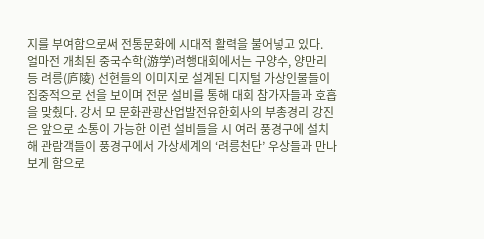지를 부여함으로써 전통문화에 시대적 활력을 불어넣고 있다.
얼마전 개최된 중국수학(游学)려행대회에서는 구양수, 양만리 등 려릉(庐陵) 선현들의 이미지로 설계된 디지털 가상인물들이 집중적으로 선을 보이며 전문 설비를 통해 대회 참가자들과 호흡을 맞췄다. 강서 모 문화관광산업발전유한회사의 부총경리 강진은 앞으로 소통이 가능한 이런 설비들을 시 여러 풍경구에 설치해 관람객들이 풍경구에서 가상세계의 ‘려릉천단’ 우상들과 만나보게 함으로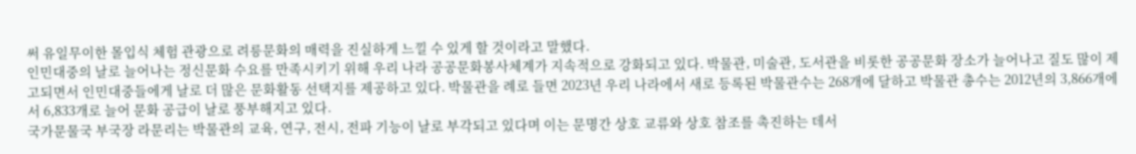써 유일무이한 몰입식 체험 관광으로 려릉문화의 매력을 진실하게 느낄 수 있게 할 것이라고 말했다.
인민대중의 날로 늘어나는 정신문화 수요를 만족시키기 위해 우리 나라 공공문화봉사체계가 지속적으로 강화되고 있다. 박물관, 미술관, 도서관을 비롯한 공공문화 장소가 늘어나고 질도 많이 제고되면서 인민대중들에게 날로 더 많은 문화활동 선택지를 제공하고 있다. 박물관을 례로 들면 2023년 우리 나라에서 새로 등록된 박물관수는 268개에 달하고 박물관 총수는 2012년의 3,866개에서 6,833개로 늘어 문화 공급이 날로 풍부해지고 있다.
국가문물국 부국장 라문리는 박물관의 교육, 연구, 전시, 전파 기능이 날로 부각되고 있다며 이는 문명간 상호 교류와 상호 참조를 촉진하는 데서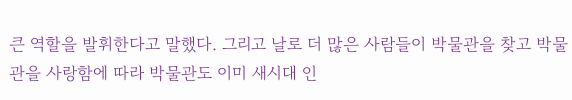큰 역할을 발휘한다고 말했다. 그리고 날로 더 많은 사람들이 박물관을 찾고 박물관을 사랑함에 따라 박물관도 이미 새시대 인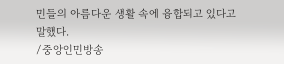민들의 아름다운 생활 속에 융합되고 있다고 말했다.
/중앙인민방송